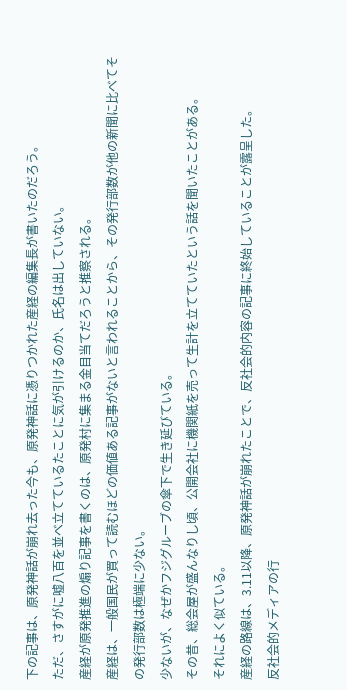下の記事は、原発神話が崩れ去った今も、原発神話に憑りつかれた産経の編集長が書いたのだろう。
ただ、さすがに嘘八百を並べ立てているたことに気が引けるのか、氏名は出していない。
産経が原発推進の煽り記事を書くのは、原発村に集まる金目当てだろうと推察される。
産経は、一般国民が買って読むほどの価値ある記事がないと言われることから、その発行部数が他の新聞に比べてその発行部数は極端に少ない。
少ないが、なぜかフジグルーブの傘下で生き延びている。
その昔、総会屋が盛んなりし頃、公開会社に機関紙を売って生計を立てていたという話を聞いたことがある。
それによく似ている。
産経の路線は、3.11以降、原発神話が崩れたことで、反社会的内容の記事に終始していることが露呈した。
反社会的メディアの行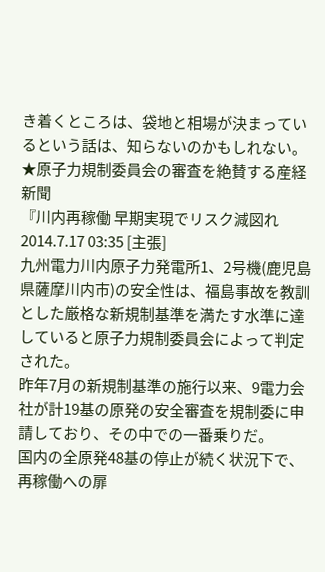き着くところは、袋地と相場が決まっているという話は、知らないのかもしれない。
★原子力規制委員会の審査を絶賛する産経新聞
『川内再稼働 早期実現でリスク減図れ
2014.7.17 03:35 [主張]
九州電力川内原子力発電所1、2号機(鹿児島県薩摩川内市)の安全性は、福島事故を教訓とした厳格な新規制基準を満たす水準に達していると原子力規制委員会によって判定された。
昨年7月の新規制基準の施行以来、9電力会社が計19基の原発の安全審査を規制委に申請しており、その中での一番乗りだ。
国内の全原発48基の停止が続く状況下で、再稼働への扉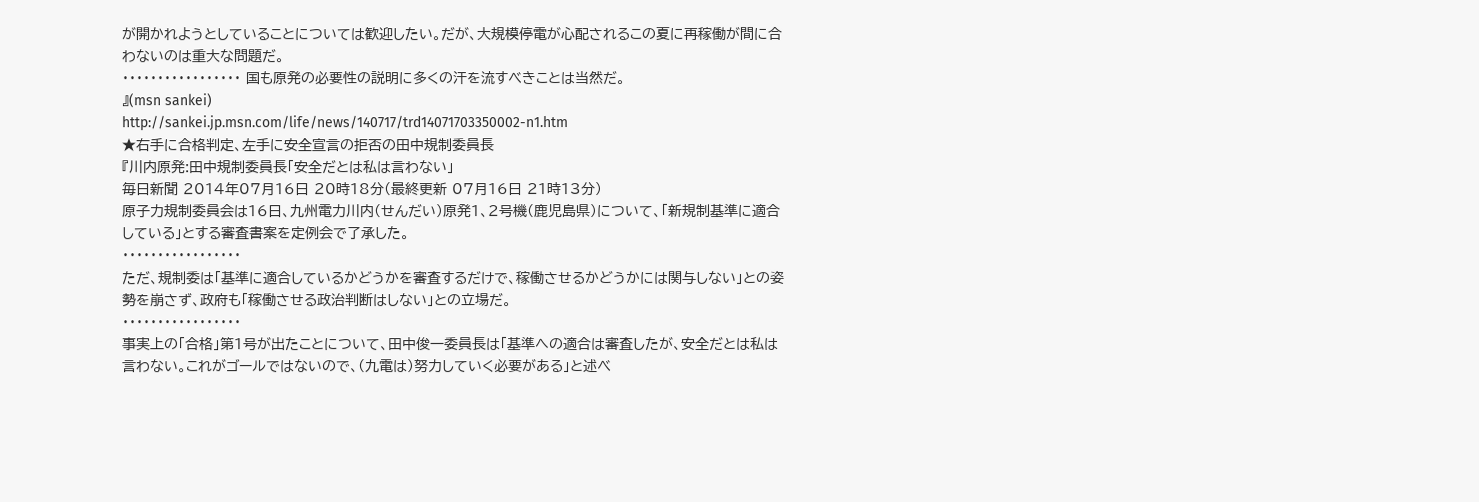が開かれようとしていることについては歓迎したい。だが、大規模停電が心配されるこの夏に再稼働が間に合わないのは重大な問題だ。
・・・・・・・・・・・・・・・・・ 国も原発の必要性の説明に多くの汗を流すべきことは当然だ。
』(msn sankei)
http://sankei.jp.msn.com/life/news/140717/trd14071703350002-n1.htm
★右手に合格判定、左手に安全宣言の拒否の田中規制委員長
『川内原発:田中規制委員長「安全だとは私は言わない」
毎日新聞 2014年07月16日 20時18分(最終更新 07月16日 21時13分)
原子力規制委員会は16日、九州電力川内(せんだい)原発1、2号機(鹿児島県)について、「新規制基準に適合している」とする審査書案を定例会で了承した。
・・・・・・・・・・・・・・・・・
ただ、規制委は「基準に適合しているかどうかを審査するだけで、稼働させるかどうかには関与しない」との姿勢を崩さず、政府も「稼働させる政治判断はしない」との立場だ。
・・・・・・・・・・・・・・・・・
事実上の「合格」第1号が出たことについて、田中俊一委員長は「基準への適合は審査したが、安全だとは私は言わない。これがゴールではないので、(九電は)努力していく必要がある」と述べ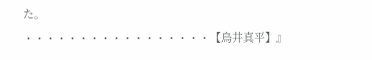た。
・・・・・・・・・・・・・・・・・【鳥井真平】』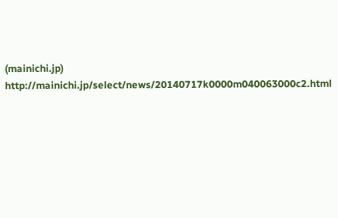(mainichi.jp)
http://mainichi.jp/select/news/20140717k0000m040063000c2.html